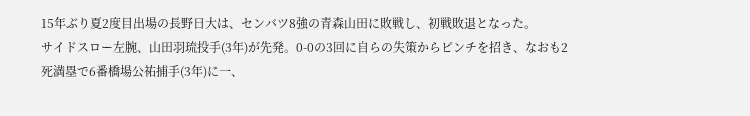15年ぶり夏2度目出場の長野日大は、センバツ8強の青森山田に敗戦し、初戦敗退となった。
サイドスロー左腕、山田羽琉投手(3年)が先発。0-0の3回に自らの失策からピンチを招き、なおも2死満塁で6番橋場公祐捕手(3年)に一、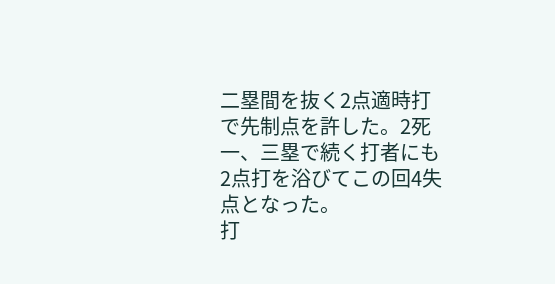二塁間を抜く2点適時打で先制点を許した。2死一、三塁で続く打者にも2点打を浴びてこの回4失点となった。
打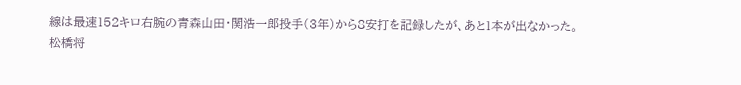線は最速152キロ右腕の青森山田・関浩一郎投手(3年)から8安打を記録したが、あと1本が出なかった。
松橋将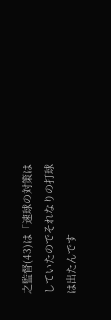之監督(43)は「速球の対策はしていたのでそれなりの打球は出たんです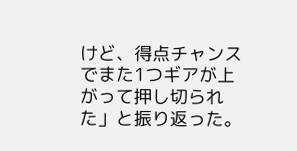けど、得点チャンスでまた1つギアが上がって押し切られた」と振り返った。